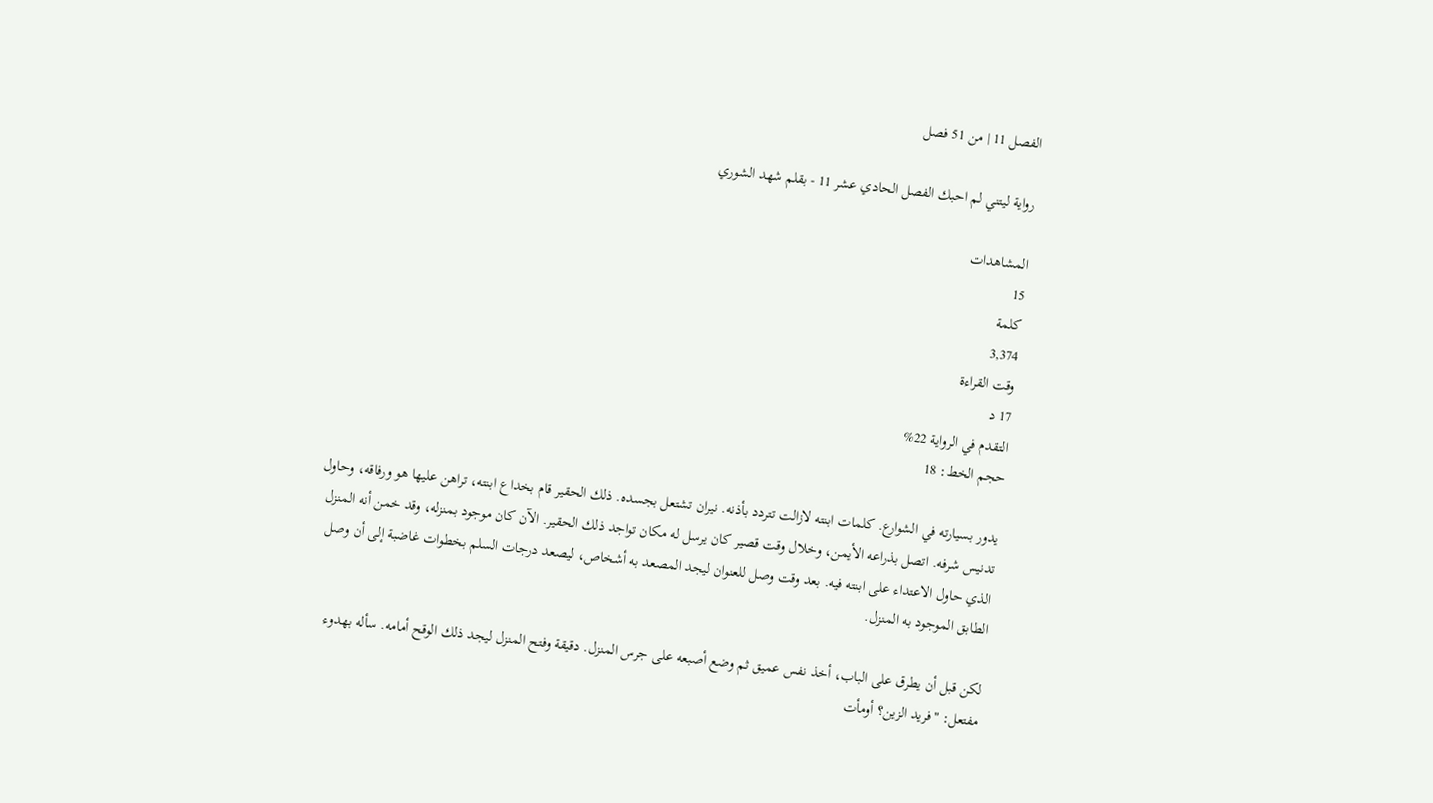الفصل 11 | من 51 فصل

رواية ليتني لم احبك الفصل الحادي عشر 11 - بقلم شهد الشوري

المشاهدات
15
كلمة
3,374
وقت القراءة
17 د
التقدم في الرواية 22%
حجم الخط: 18

يدور بسيارته في الشوارع. كلمات ابنته لازالت تتردد بأذنه. نيران تشتعل بجسده. ذلك الحقير قام بخداع ابنته، تراهن عليها هو ورفاقه، وحاول تدنيس شرفه. اتصل بذراعه الأيمن، وخلال وقت قصير كان يرسل له مكان تواجد ذلك الحقير. الآن كان موجود بمنزله، وقد خمن أنه المنزل الذي حاول الاعتداء على ابنته فيه. بعد وقت وصل للعنوان ليجد المصعد به أشخاص، ليصعد درجات السلم بخطوات غاضبة إلى أن وصل الطابق الموجود به المنزل.

لكن قبل أن يطرق على الباب، أخذ نفس عميق ثم وضع أصبعه على جرس المنزل. دقيقة وفتح المنزل ليجد ذلك الوقح أمامه. سأله بهدوء مفتعل: "فريد الزين؟ أومأت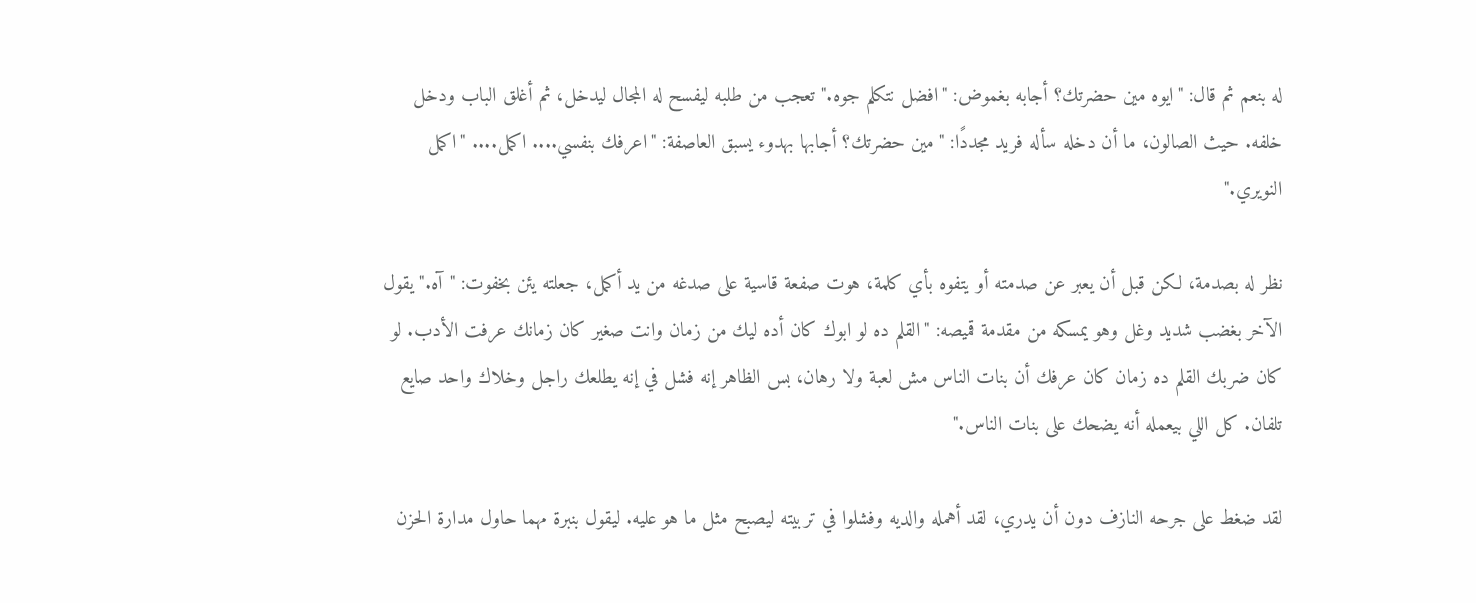له بنعم ثم قال: "ايوه مين حضرتك؟ أجابه بغموض: "افضل نتكلم جوه." تعجب من طلبه ليفسح له المجال ليدخل، ثم أغلق الباب ودخل خلفه. حيث الصالون، ما أن دخله سأله فريد مجددًا: "مين حضرتك؟ أجابها بهدوء يسبق العاصفة: "اعرفك بنفسي.... اكمل.... "اكمل النويري."

نظر له بصدمة، لكن قبل أن يعبر عن صدمته أو يتفوه بأي كلمة، هوت صفعة قاسية على صدغه من يد أكمل، جعلته يئن بخفوت: "آه." يقول الآخر بغضب شديد وغل وهو يمسكه من مقدمة قميصه: "القلم ده لو ابوك كان أده ليك من زمان وانت صغير كان زمانك عرفت الأدب. لو كان ضربك القلم ده زمان كان عرفك أن بنات الناس مش لعبة ولا رهان، بس الظاهر إنه فشل في إنه يطلعك راجل وخلاك واحد صايع تلفان. كل اللي بيعمله أنه يضحك على بنات الناس."

لقد ضغط على جرحه النازف دون أن يدري، لقد أهمله والديه وفشلوا في تربيته ليصبح مثل ما هو عليه. ليقول بنبرة مهما حاول مدارة الحزن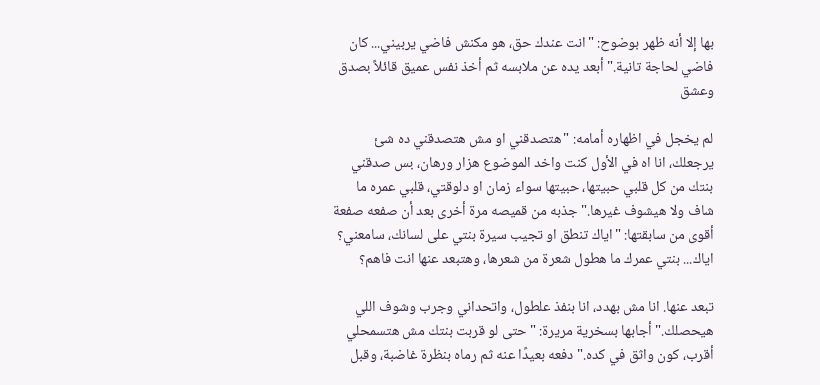بها إلا أنه ظهر بوضوح: "انت عندك حق، هو مكنش فاضي يربيني... كان فاضي لحاجة تانية." أبعد يده عن ملابسه ثم أخذ نفس عميق قائلاً بصدق وعشق

لم يخجل في اظهاره أمامه: "هتصدقني او مش هتصدقني ده شئ يرجعلك، انا اه في الأول كنت واخد الموضوع هزار ورهان، بس صدقني بنتك من كل قلبي حبيتها، حبيتها سواء زمان او دلوقتي، قلبي عمره ما شاف ولا هيشوف غيرها." جذبه من قميصه مرة أخرى بعد أن صفعه صفعة أقوى من سابقتها: "اياك تنطق او تجيب سيرة بنتي على لسانك، سامعني؟ اياك... بنتي عمرك ما هطول شعرة من شعرها، وهتبعد عنها انت فاهم؟

تبعد عنها. انا مش بهدد، انا بنفذ علطول، واتحداني وجرب وشوف اللي هيحصلك." أجابها بسخرية مريرة: "حتى لو قربت بنتك مش هتسمحلي أقرب، كون واثق في كده." دفعه بعيدًا عنه ثم رماه بنظرة غاضبة، وقبل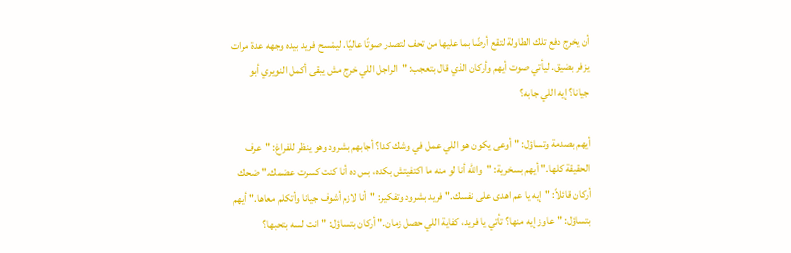أن يخرج دفع تلك الطاولة لتقع أرضًا بما عليها من تحف لتصدر صوتًا عاليًا. ليمْسح فريد بيده وجهه عدة مرات يزفر بضيق. ليأتي صوت أيهم وأركان الذي قال بتعجب: "الراجل اللي خرج مش يبقى أكمل النويري أبو جيانا؟ إيه اللي جابه؟

أيهم بصدمة وتساؤل: "أوعى يكون هو اللي عمل في وشك كدا؟ أجابهم بشرود وهو ينظر للفراغ: "عرف الحقيقة كلها." أيهم بسخرية: "والله أنا لو منه ما اكتفيتش بكده، بس ده أنا كنت كسرت عضمك." ضحك أركان قائلاً: "إيه يا عم اهدى على نفسك." فريد بشرود وتفكير: "أنا لازم أشوف جيانا وأتكلم معاها." أيهم بتساؤل: "عاوز إيه منها؟ تأتي يا فريد، كفاية اللي حصل زمان." أركان بتساؤل: "انت لسه بتحبها؟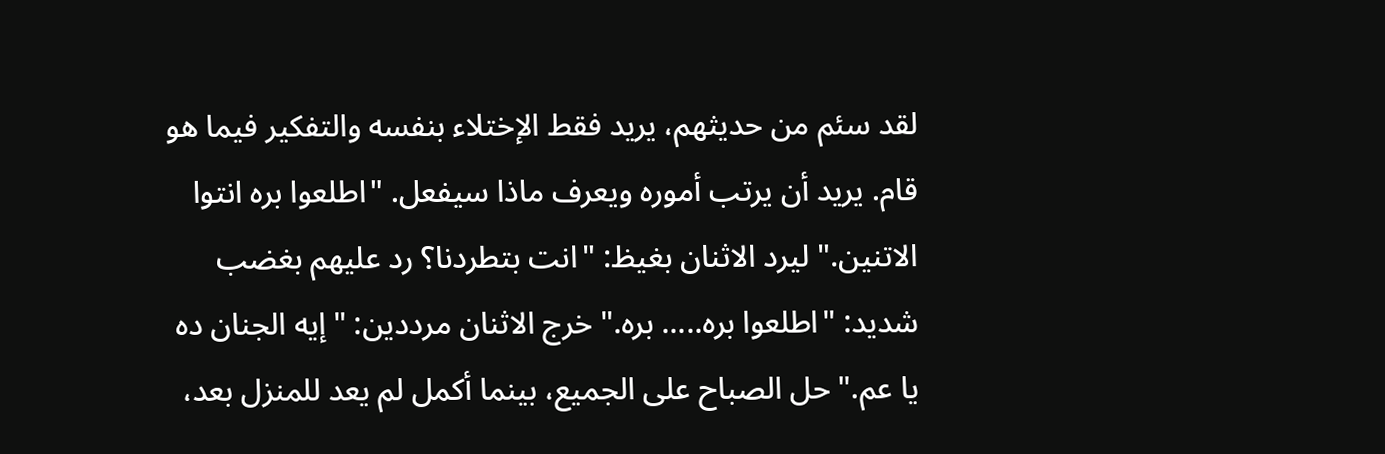لقد سئم من حديثهم، يريد فقط الإختلاء بنفسه والتفكير فيما هو قام. يريد أن يرتب أموره ويعرف ماذا سيفعل. "اطلعوا بره انتوا الاتنين." ليرد الاثنان بغيظ: "انت بتطردنا؟ رد عليهم بغضب شديد: "اطلعوا بره..... بره." خرج الاثنان مرددين: "إيه الجنان ده يا عم." حل الصباح على الجميع، بينما أكمل لم يعد للمنزل بعد،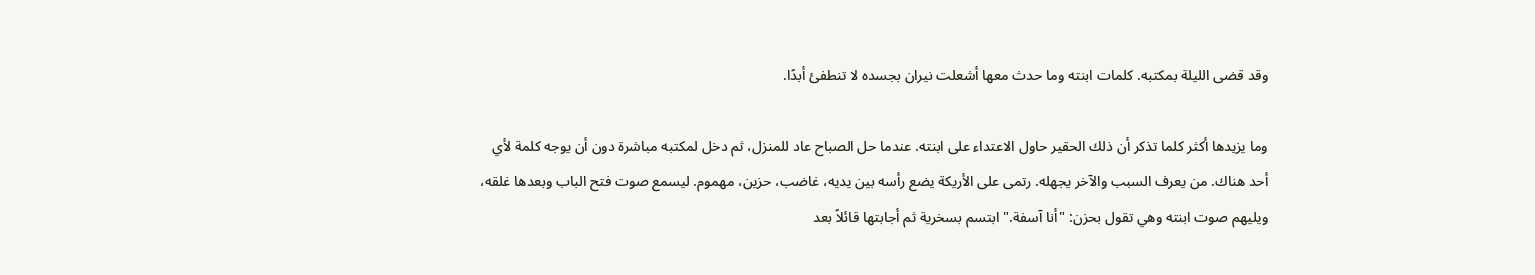وقد قضى الليلة بمكتبه. كلمات ابنته وما حدث معها أشعلت نيران بجسده لا تنطفئ أبدًا.

وما يزيدها أكثر كلما تذكر أن ذلك الحقير حاول الاعتداء على ابنته. عندما حل الصباح عاد للمنزل، ثم دخل لمكتبه مباشرة دون أن يوجه كلمة لأي أحد هناك. من يعرف السبب والآخر يجهله. رتمى على الأريكة يضع رأسه بين يديه، غاضب، حزين، مهموم. ليسمع صوت فتح الباب وبعدها غلقه، ويليهم صوت ابنته وهي تقول بحزن: "أنا آسفة." ابتسم بسخرية ثم أجابتها قائلاً بعد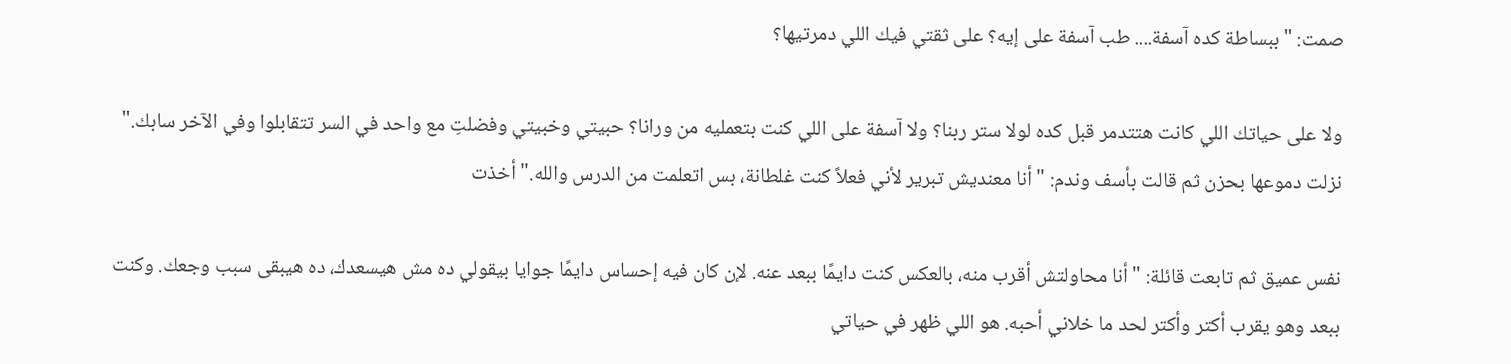صمت: "ببساطة كده آسفة.... طب آسفة على إيه؟ على ثقتي فيك اللي دمرتيها؟

ولا على حياتك اللي كانت هتتدمر قبل كده لولا ستر ربنا؟ ولا آسفة على اللي كنت بتعمليه من ورانا؟ حبيتي وخبيتي وفضلتِ مع واحد في السر تتقابلوا وفي الآخر سابك." نزلت دموعها بحزن ثم قالت بأسف وندم: "أنا معنديش تبرير لأني فعلاً كنت غلطانة، بس اتعلمت من الدرس والله." أخذت

نفس عميق ثم تابعت قائلة: "أنا محاولتش أقرب منه، بالعكس كنت دايمًا ببعد عنه. لإن كان فيه إحساس دايمًا جوايا بيقولي ده مش هيسعدك، ده هيبقى سبب وجعك. وكنت ببعد وهو يقرب أكتر وأكتر لحد ما خلاني أحبه. هو اللي ظهر في حياتي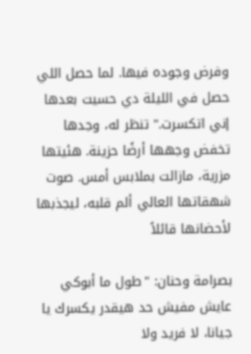وفرض وجوده فيها. لما حصل اللي حصل في الليلة دي حسيت بعدها إني اتكسرت." تنظر له، وجدها تخفض وجهها أرضًا حزينة. هئيتها مزرية، مازالت بملابس أمس. صوت شهقاتها العالي ألم قلبه، ليجذبها لأحضانها قائلاً

بصرامة وحنان: "طول ما أبوكي عايش مفيش حد هيقدر يكسرك يا جيانا، لا فريد ولا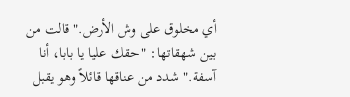أي مخلوق على وش الأرض." قالت من بين شهقاتها: "حقك عليا يا بابا، أنا آسفة." شدد من عناقها قائلاً وهو يقبل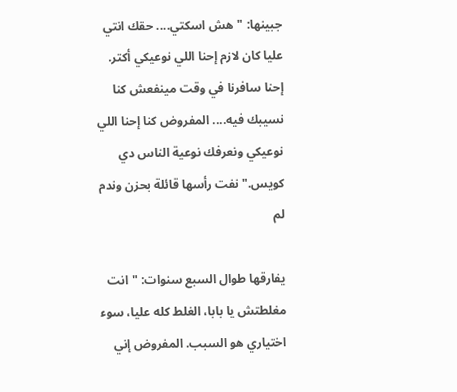جبينها: "هش اسكتي.... حقك انتي عليا كان لازم إحنا اللي نوعيكي أكتر. إحنا سافرنا في وقت مينفعش كنا نسيبك فيه.... المفروض كنا إحنا اللي نوعيكي ونعرفك نوعية الناس دي كويس." نفت رأسها قائلة بحزن وندم لم

يفارقها طوال السبع سنوات: "انت مغلطتش يا بابا، الغلط كله عليا، سوء اختياري هو السبب. المفروض إني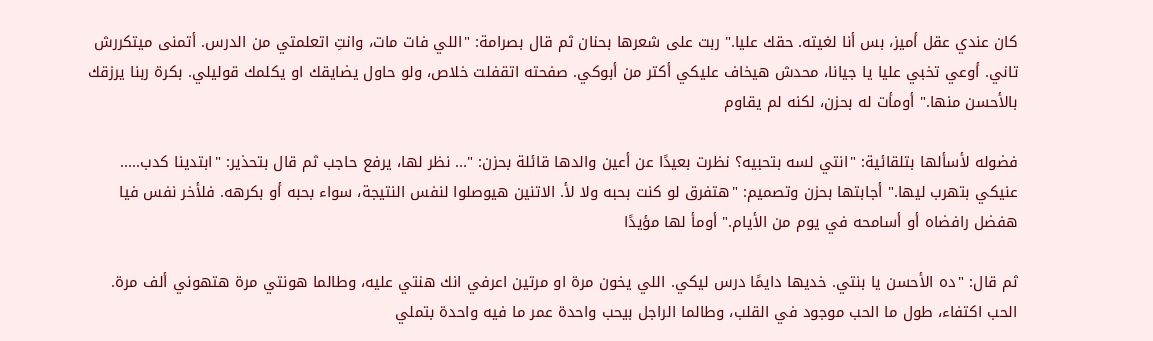كان عندي عقل أميز، بس أنا لغيته. حقك عليا." ربت على شعرها بحنان ثم قال بصرامة: "اللي فات مات، وانتِ اتعلمتي من الدرس. أتمنى ميتكررش تاني. أوعي تخبي عليا يا جيانا، محدش هيخاف عليكي أكتر من أبوكي. صفحته اتقفلت خلاص، ولو حاول يضايقك او يكلمك قوليلي. بكرة ربنا يرزقك بالأحسن منها." أومأت له بحزن، لكنه لم يقاوم

فضوله لأسألها بتلقائية: "انتي لسه بتحبيه؟ نظرت بعيدًا عن أعين والدها قائلة بحزن: "... نظر لها، يرفع حاجب ثم قال بتحذير: "ابتدينا كدب..... عنيكي بتهرب ليها." أجابتها بحزن وتصميم: "هتفرق لو كنت بحبه ولا لأ. الاتنين هيوصلوا لنفس النتيجة، سواء بحبه أو بكرهه. فلأخر نفس فيا هفضل رافضاه أو أسامحه في يوم من الأيام." أومأ لها مؤيدًا

ثم قال: "ده الأحسن يا بنتي. خديها دايمًا درس ليكي. اللي يخون مرة او مرتين اعرفي انك هنتي عليه، وطالما هونتي مرة هتهوني ألف مرة. الحب اكتفاء، طول ما الحب موجود في القلب، وطالما الراجل بيحب واحدة عمر ما فيه واحدة بتملي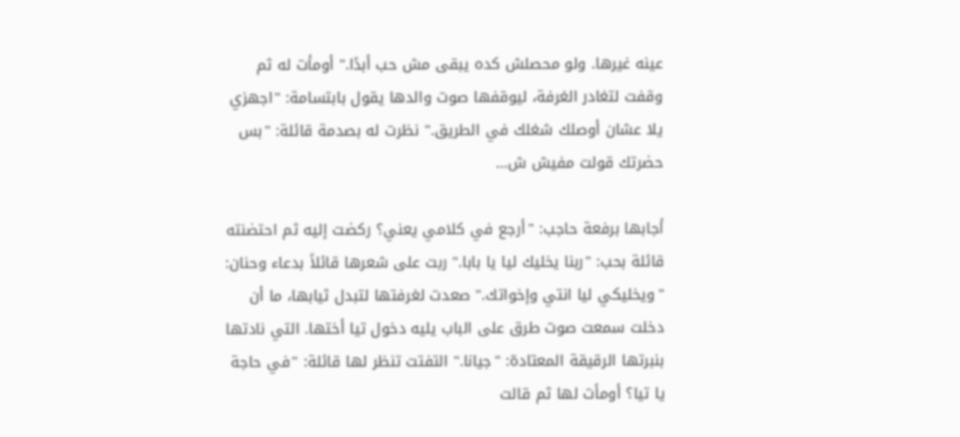عينه غيرها. ولو محصلش كده يبقى مش حب أبدًا." أومأت له ثم وقفت لتغادر الغرفة، ليوقفها صوت والدها يقول بابتسامة: "اجهزي يلا عشان أوصلك شغلك في الطريق." نظرت له بصدمة قائلة: "بس حضرتك قولت مفيش ش...

أجابها برفعة حاجب: "أرجع في كلامي يعني؟ ركضت إليه ثم احتضنته قائلة بحب: "ربنا يخليك ليا يا بابا." ربت على شعرها قائلاً بدعاء وحنان: "ويخليكي ليا انتي وإخواتك." صعدت لغرفتها لتبدل ثيابها، ما أن دخلت سمعت صوت طرق على الباب يليه دخول تيا أختها. التي نادتها بنبرتها الرقيقة المعتادة: "جيانا." التفتت تنظر لها قائلة: "في حاجة يا تيا؟ أومأت لها ثم قالت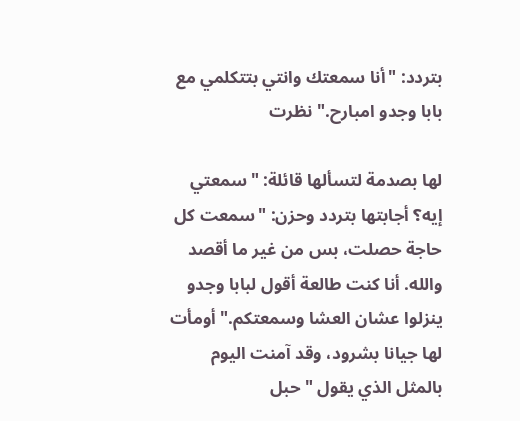بتردد: "أنا سمعتك وانتي بتتكلمي مع بابا وجدو امبارح." نظرت

لها بصدمة لتسألها قائلة: "سمعتي إيه؟ أجابتها بتردد وحزن: "سمعت كل حاجة حصلت، بس من غير ما أقصد والله. أنا كنت طالعة أقول لبابا وجدو ينزلوا عشان العشا وسمعتكم." أومأت لها جيانا بشرود، وقد آمنت اليوم بالمثل الذي يقول "حبل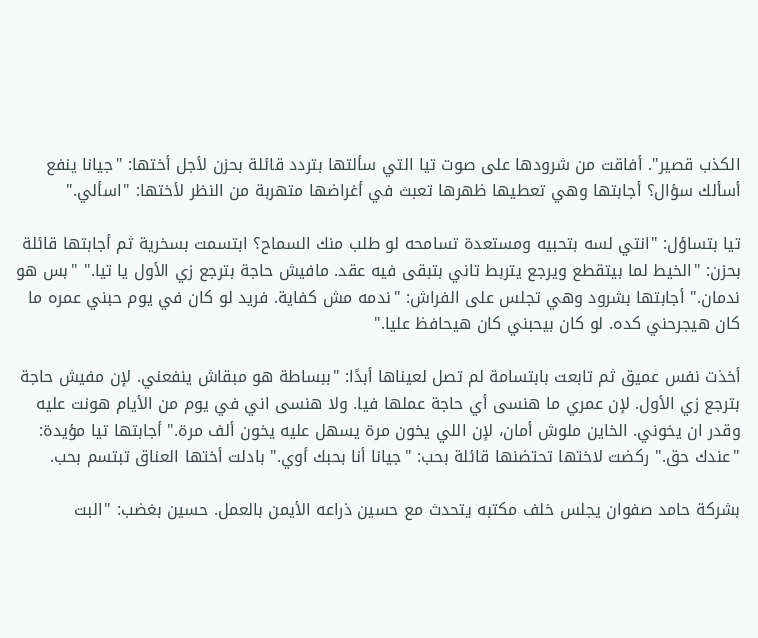الكذب قصير". أفاقت من شرودها على صوت تيا التي سألتها بتردد قائلة بحزن لأجل أختها: "جيانا ينفع أسألك سؤال؟ أجابتها وهي تعطيها ظهرها تعبث في أغراضها متهربة من النظر لأختها: "اسألي."

تيا بتساؤل: "انتي لسه بتحبيه ومستعدة تسامحه لو طلب منك السماح؟ ابتسمت بسخرية ثم أجابتها قائلة بحزن: "الخيط لما بيتقطع ويرجع يتربط تاني بتبقى فيه عقد. مافيش حاجة بترجع زي الأول يا تيا." "بس هو ندمان." أجابتها بشرود وهي تجلس على الفراش: "ندمه مش كفاية. فريد لو كان في يوم حبني عمره ما كان هيجرحني كده. لو كان بيحبني كان هيحافظ عليا."

أخذت نفس عميق ثم تابعت بابتسامة لم تصل لعيناها أبدًا: "ببساطة هو مبقاش ينفعني. لإن مفيش حاجة بترجع زي الأول. لإن عمري ما هنسى أي حاجة عملها فيا. ولا هنسى اني في يوم من الأيام هونت عليه وقدر ان يخوني. الخاين ملوش أمان، لإن اللي يخون مرة يسهل عليه يخون ألف مرة." أجابتها تيا مؤيدة: "عندك حق." ركضت لاختها تحتضنها قائلة بحب: "جيانا أنا بحبك أوي." بادلت أختها العناق تبتسم بحب.

بشركة حامد صفوان يجلس خلف مكتبه يتحدث مع حسين ذراعه الأيمن بالعمل. حسين بغضب: "البت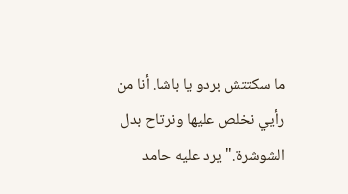ما سكتتش بردو يا باشا. أنا من رأيي نخلص عليها ونرتاح بدل الشوشرة." يرد عليه حامد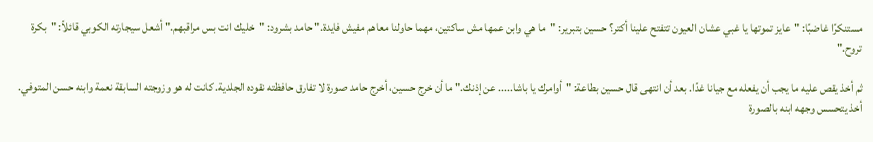مستنكرًا غاضبًا: "عايز تموتها يا غبي عشان العيون تتفتح علينا أكتر؟ حسين بتبرير: "ما هي وابن عمها مش ساكتين، مهما حاولنا معاهم مفيش فايدة." حامد بشرود: "خليك انت بس مراقبهم." أشعل سيجارته الكوبي قائلاً: "بكرة تروح."

ثم أخذ يقص عليه ما يجب أن يفعله مع جيانا غدًا. بعد أن انتهى قال حسين بطاعة: "أوامرك يا باشا..... عن إذنك." ما أن خرج حسين، أخرج حامد صورة لا تفارق حافظته نقوده الجلدية. كانت له هو وزوجته السابقة نعمة وابنه حسن المتوفي. أخذ يتحسس وجهه ابنه بالصورة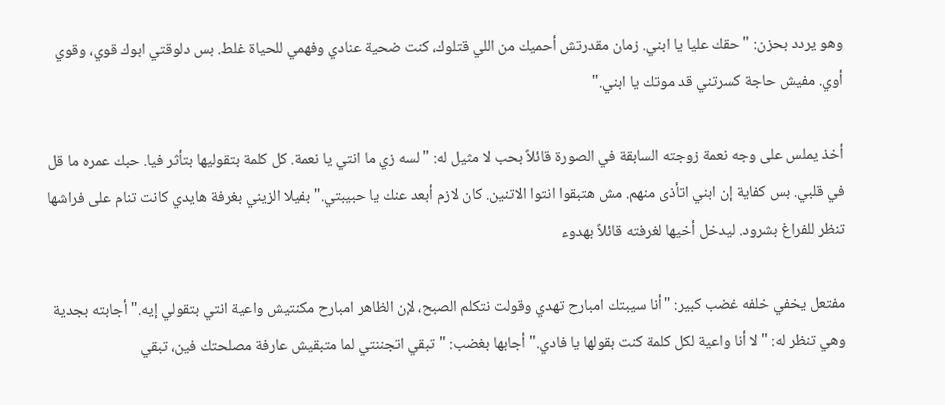وهو يردد بحزن: "حقك عليا يا ابني. زمان مقدرتش أحميك من اللي قتلوك، كنت ضحية عنادي وفهمي للحياة غلط. بس دلوقتي ابوك قوي، وقوي أوي. مفيش حاجة كسرتني قد موتك يا ابني."

أخذ يملس على وجه نعمة زوجته السابقة في الصورة قائلاً بحب لا مثيل له: "لسه زي ما انتي يا نعمة. كل كلمة بتقوليها بتأثر فيا. حبك عمره ما قل في قلبي. بس كفاية إن ابني اتأذى منهم. مش هتبقوا انتوا الاتنين. كان لازم أبعد عنك يا حبيبتي." بفيلا الزيني بغرفة هايدي كانت تنام على فراشها تنظر للفراغ بشرود. ليدخل أخيها لغرفته قائلاً بهدوء

مفتعل يخفي خلفه غضب كبير: "أنا سيبتك امبارح تهدي وقولت نتكلم الصبح، لإن الظاهر امبارح مكنتيش واعية انتي بتقولي إيه." أجابته بجدية وهي تنظر له: "لا أنا واعية لكل كلمة كنت بقولها يا فادي." أجابها بغضب: "تبقي اتجننتي لما متبقيش عارفة مصلحتك فين، تبقي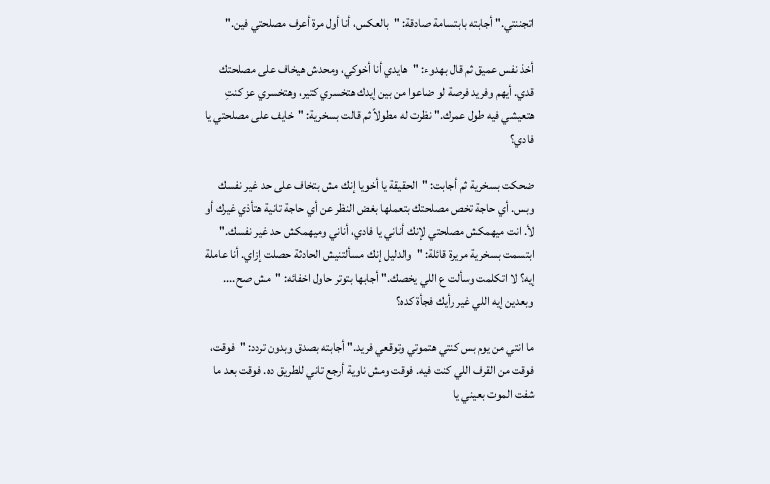اتجننتي." أجابته بابتسامة صادقة: "بالعكس، أنا أول مرة أعرف مصلحتي فين."

أخذ نفس عميق ثم قال بهدوء: "هايدي أنا أخوكي، ومحدش هيخاف على مصلحتك قدي. أيهم وفريد فرصة لو ضاعوا من بين إيدك هتخسري كتير، وهتخسري عز كنتِ هتعيشي فيه طول عمرك." نظرت له مطولاً ثم قالت بسخرية: "خايف على مصلحتي يا فادي؟

ضحكت بسخرية ثم أجابت: "الحقيقة يا أخويا إنك مش بتخاف على حد غير نفسك وبس. أي حاجة تخص مصلحتك بتعملها بغض النظر عن أي حاجة تانية هتأذي غيرك أو لأ. انت ميهمكش مصلحتي لإنك أناني يا فادي، أناني وميهمكش حد غير نفسك." ابتسمت بسخرية مريرة قائلة: "والدليل إنك مسألتنيش الحادثة حصلت إزاي. أنا عاملة إيه؟ لا اتكلمت وسألت ع اللي يخصك." أجابها بتوتر حاول اخفائه: "مش صح.... وبعدين إيه اللي غير رأيك فجأة كده؟

ما انتي من يوم بس كنتي هتموتي وتوقعي فريد." أجابته بصدق وبدون تردد: "فوقت، فوقت من القرف اللي كنت فيه. فوقت ومش ناوية أرجع تاني للطريق ده. فوقت بعد ما شفت الموت بعيني يا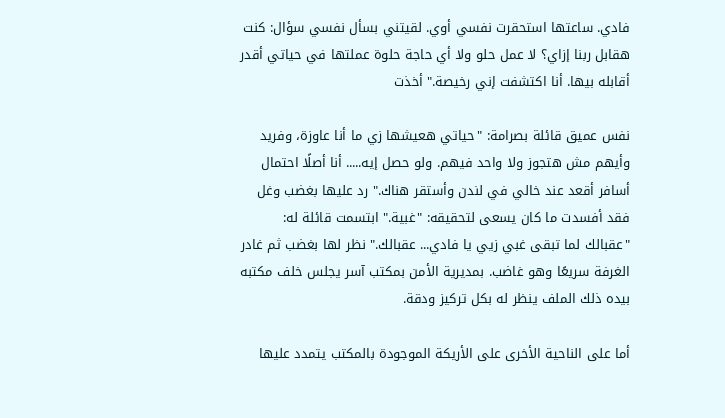فادي. ساعتها استحقرت نفسي أوي. لقيتني بسأل نفسي سؤال: كنت هقابل ربنا إزاي؟ لا عمل حلو ولا أي حاجة حلوة عملتها في حياتي أقدر أقابله بيها. أنا اكتشفت إني رخيصة." أخذت

نفس عميق قائلة بصرامة: "حياتي هعيشها زي ما أنا عاوزة، وفريد وأيهم مش هتجوز ولا واحد فيهم. ولو حصل إيه..... أنا أصلًا احتمال أسافر أقعد عند خالي في لندن وأستقر هناك." رد عليها بغضب وغل فقد أفسدت ما كان يسعى لتحقيقه: "غبية." ابتسمت قائلة له: "عقبالك لما تبقى غبي زيي يا فادي... عقبالك." نظر لها بغضب ثم غادر الغرفة سريعًا وهو غاضب. بمديرية الأمن بمكتب آسر يجلس خلف مكتبه بيده ذلك الملف ينظر له بكل تركيز ودقة.

أما على الناحية الأخرى على الأريكة الموجودة بالمكتب يتمدد عليها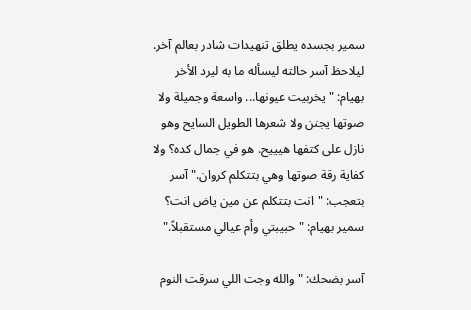سمير بجسده يطلق تنهيدات شادر بعالم آخر. ليلاحظ آسر حالته ليسأله ما به ليرد الأخر بهيام: "يخربيت عيونها... واسعة وجميلة ولا صوتها يجنن ولا شعرها الطويل السايح وهو نازل على كتفها هيييح. هو في جمال كده؟ ولا كفاية رقة صوتها وهي بتتكلم كروان." آسر بتعجب: "انت بتتكلم عن مين ياض انت؟ سمير بهيام: "حبيبتي وأم عيالي مستقبلاً."

آسر بضحك: "والله وجت اللي سرقت النوم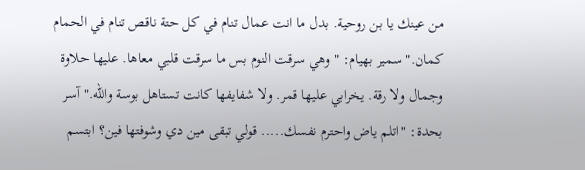من عينك يا بن روحية. بدل ما انت عمال تنام في كل حتة ناقص تنام في الحمام كمان." سمير بهيام: "وهي سرقت النوم بس ما سرقت قلبي معاها. عليها حلاوة وجمال ولا رقة. يخرابي عليها قمر. ولا شفايفها كانت تستاهل بوسة والله." آسر بحدة: "اتلم ياض واحترم نفسك..... قولي تبقى مين دي وشوفتها فين؟ ابتسم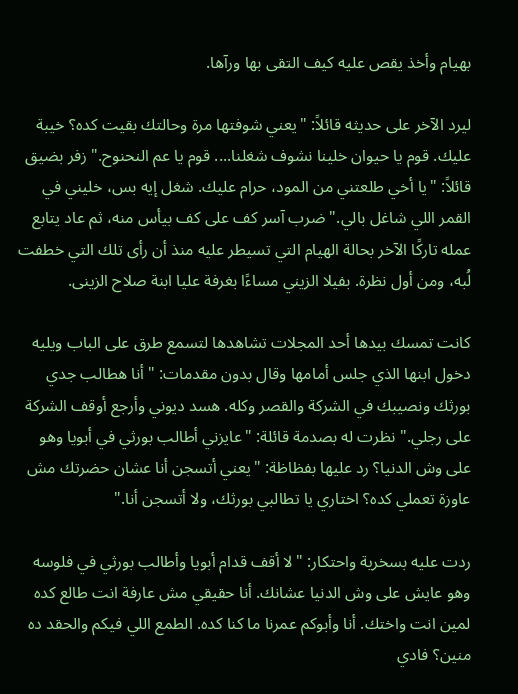بهيام وأخذ يقص عليه كيف التقى بها ورآها.

ليرد الآخر على حديثه قائلاً: "يعني شوفتها مرة وحالتك بقيت كده؟ خيبة عليك. قوم يا حيوان خلينا نشوف شغلنا.... قوم يا عم النحنوح." زفر بضيق قائلاً: "يا أخي طلعتني من المود، حرام عليك. شغل إيه بس، خليني في القمر اللي شاغل بالي." ضرب آسر كف على كف بيأس منه، ثم عاد يتابع عمله تاركًا الآخر بحالة الهيام التي تسيطر عليه منذ أن رأى تلك التي خطفت لُبه، ومن أول نظرة. بفيلا الزيني مساءًا بغرفة عليا ابنة صلاح الزينى.

كانت تمسك بيدها أحد المجلات تشاهدها لتسمع طرق على الباب ويليه دخول ابنها الذي جلس أمامها وقال بدون مقدمات: "أنا هطالب جدي بورثك ونصيبك في الشركة والقصر وكله. هسد ديوني وأرجع أوقف الشركة على رجلي." نظرت له بصدمة قائلة: "عايزني أطالب بورثي في أبويا وهو على وش الدنيا؟ رد عليها بفظاظة: "يعني أتسجن أنا عشان حضرتك مش عاوزة تعملي كده؟ اختاري يا تطالبي بورثك، ولا أتسجن أنا."

ردت عليه بسخرية واحتكار: "لا أقف قدام أبويا وأطالب بورثي في فلوسه وهو عايش على وش الدنيا عشانك. أنا حقيقي مش عارفة انت طالع كده لمين انت واختك. أنا وأبوكم عمرنا ما كنا كده. الطمع اللي فيكم والحقد ده منين؟ فادي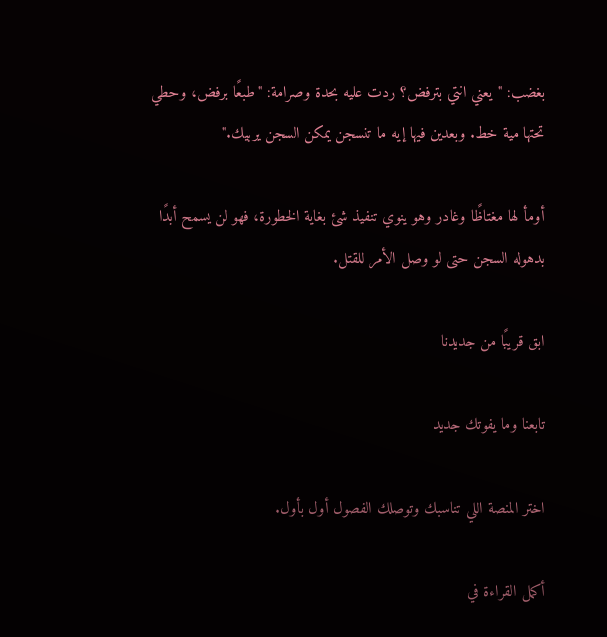بغضب: "يعني انتي بترفض؟ ردت عليه بحدة وصرامة: "طبعًا برفض، وحطي تحتها مية خط. وبعدين فيها إيه ما تنسجن يمكن السجن يربيك."

أومأ لها مغتاظًا وغادر وهو ينوي تنفيذ شئ بغاية الخطورة، فهو لن يسمح أبدًا بدهوله السجن حتى لو وصل الأمر للقتل.

ابق قريبًا من جديدنا

تابعنا وما يفوتك جديد

اختر المنصة اللي تناسبك وتوصلك الفصول أول بأول.

أكمل القراءة في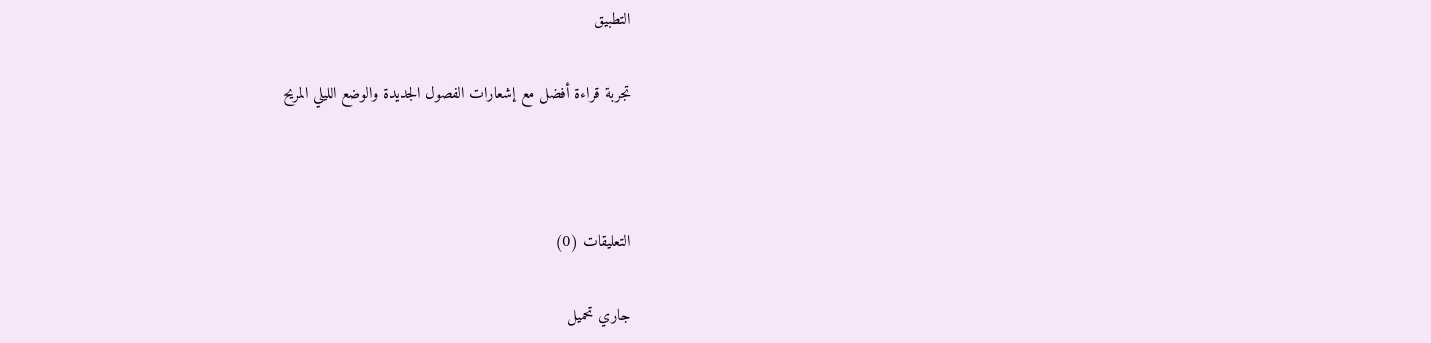التطبيق

تجربة قراءة أفضل مع إشعارات الفصول الجديدة والوضع الليلي المريح



التعليقات (0)

جاري تحميل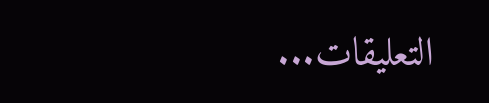التعليقات...